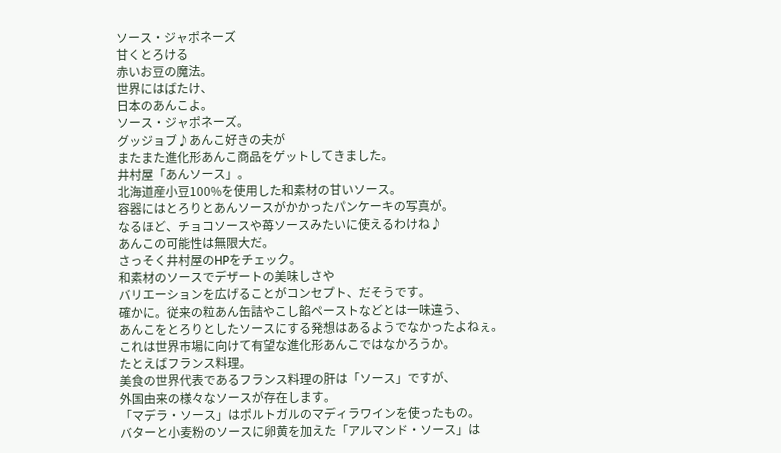ソース・ジャポネーズ
甘くとろける
赤いお豆の魔法。
世界にはばたけ、
日本のあんこよ。
ソース・ジャポネーズ。
グッジョブ♪あんこ好きの夫が
またまた進化形あんこ商品をゲットしてきました。
井村屋「あんソース」。
北海道産小豆100%を使用した和素材の甘いソース。
容器にはとろりとあんソースがかかったパンケーキの写真が。
なるほど、チョコソースや苺ソースみたいに使えるわけね♪
あんこの可能性は無限大だ。
さっそく井村屋のHPをチェック。
和素材のソースでデザートの美味しさや
バリエーションを広げることがコンセプト、だそうです。
確かに。従来の粒あん缶詰やこし餡ペーストなどとは一味違う、
あんこをとろりとしたソースにする発想はあるようでなかったよねぇ。
これは世界市場に向けて有望な進化形あんこではなかろうか。
たとえばフランス料理。
美食の世界代表であるフランス料理の肝は「ソース」ですが、
外国由来の様々なソースが存在します。
「マデラ・ソース」はポルトガルのマディラワインを使ったもの。
バターと小麦粉のソースに卵黄を加えた「アルマンド・ソース」は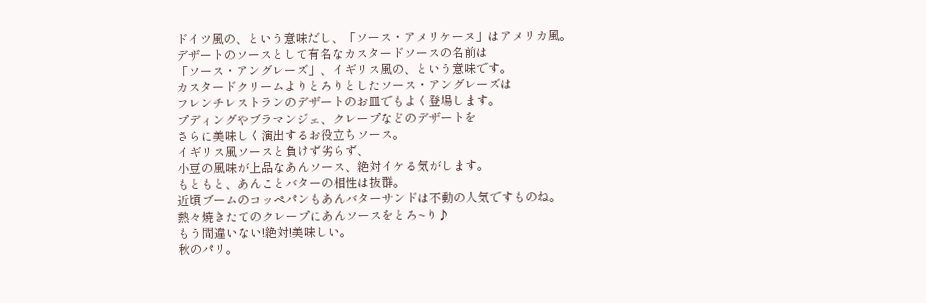ドイツ風の、という意味だし、「ソース・アメリケーヌ」はアメリカ風。
デザートのソースとして有名なカスタードソースの名前は
「ソース・アングレーズ」、イギリス風の、という意味です。
カスタードクリームよりとろりとしたソース・アングレーズは
フレンチレストランのデザートのお皿でもよく登場します。
プディングやブラマンジェ、クレープなどのデザートを
さらに美味しく演出するお役立ちソース。
イギリス風ソースと負けず劣らず、
小豆の風味が上品なあんソース、絶対イケる気がします。
もともと、あんことバターの相性は抜群。
近頃ブームのコッペパンもあんバターサンドは不動の人気ですものね。
熱々焼きたてのクレープにあんソースをとろ~り♪
もう間違いない!絶対!美味しい。
秋のパリ。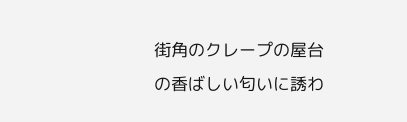街角のクレープの屋台の香ばしい匂いに誘わ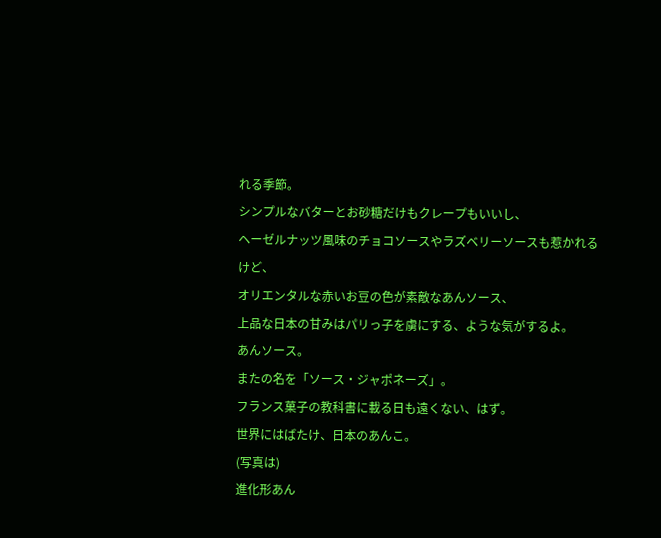れる季節。
シンプルなバターとお砂糖だけもクレープもいいし、
ヘーゼルナッツ風味のチョコソースやラズベリーソースも惹かれるけど、
オリエンタルな赤いお豆の色が素敵なあんソース、
上品な日本の甘みはパリっ子を虜にする、ような気がするよ。
あんソース。
またの名を「ソース・ジャポネーズ」。
フランス菓子の教科書に載る日も遠くない、はず。
世界にはばたけ、日本のあんこ。
(写真は)
進化形あん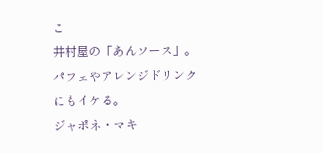こ
井村屋の「あんソース」。
パフェやアレンジドリンクにもイケる。
ジャポネ・マキ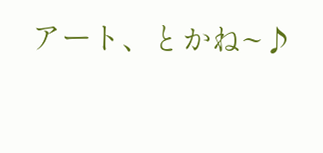アート、とかね~♪